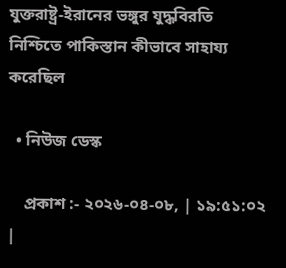যুক্তরাষ্ট্র-ইরানের ভঙ্গুর যুদ্ধবিরতি নিশ্চিতে পাকিস্তান কীভাবে সাহায্য করেছিল

  • নিউজ ডেস্ক

    প্রকাশ :- ২০২৬-০৪-০৮, | ১৯:৫১:০২ |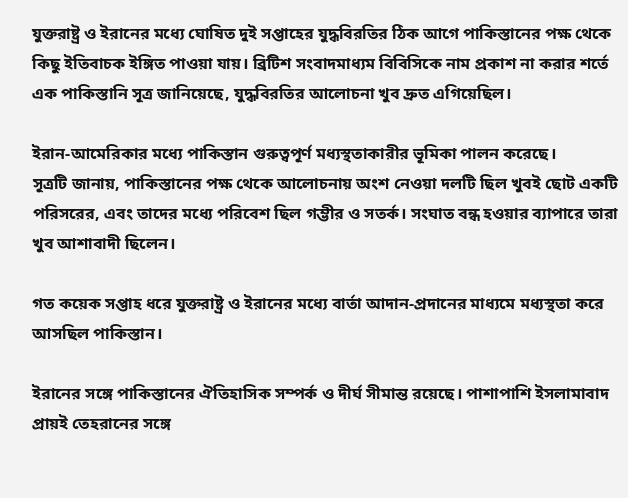যুক্তরাষ্ট্র ও ইরানের মধ্যে ঘোষিত দুই সপ্তাহের যুদ্ধবিরতির ঠিক আগে পাকিস্তানের পক্ষ থেকে কিছু ইতিবাচক ইঙ্গিত পাওয়া যায়। ব্রিটিশ সংবাদমাধ্যম বিবিসিকে নাম প্রকাশ না করার শর্তে এক পাকিস্তানি সূত্র জানিয়েছে, যুদ্ধবিরতির আলোচনা খুব দ্রুত এগিয়েছিল।

ইরান-আমেরিকার মধ্যে পাকিস্তান গুরুত্বপূর্ণ মধ্যস্থতাকারীর ভূমিকা পালন করেছে।
সূত্রটি জানায়, পাকিস্তানের পক্ষ থেকে আলোচনায় অংশ নেওয়া দলটি ছিল খুবই ছোট একটি পরিসরের, এবং তাদের মধ্যে পরিবেশ ছিল গম্ভীর ও সতর্ক। সংঘাত বন্ধ হওয়ার ব্যাপারে তারা খুব আশাবাদী ছিলেন।

গত কয়েক সপ্তাহ ধরে যুক্তরাষ্ট্র ও ইরানের মধ্যে বার্তা আদান-প্রদানের মাধ্যমে মধ্যস্থতা করে আসছিল পাকিস্তান।

ইরানের সঙ্গে পাকিস্তানের ঐতিহাসিক সম্পর্ক ও দীর্ঘ সীমান্ত রয়েছে। পাশাপাশি ইসলামাবাদ প্রায়ই তেহরানের সঙ্গে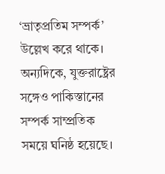‘ভ্রাতৃপ্রতিম সম্পর্ক’ উল্লেখ করে থাকে।
অন্যদিকে, যুক্তরাষ্ট্রের সঙ্গেও পাকিস্তানের সম্পর্ক সাম্প্রতিক সময়ে ঘনিষ্ঠ হয়েছে।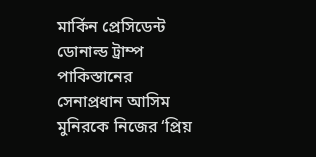মার্কিন প্রেসিডেন্ট ডোনাল্ড ট্রাম্প পাকিস্তানের সেনাপ্রধান আসিম মুনিরকে নিজের ‘প্রিয়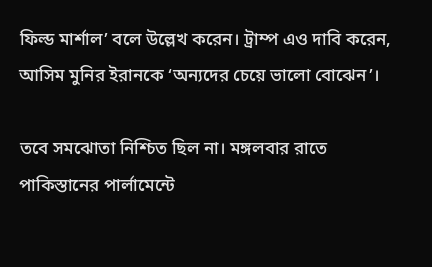ফিল্ড মার্শাল’ বলে উল্লেখ করেন। ট্রাম্প এও দাবি করেন, আসিম মুনির ইরানকে ‘অন্যদের চেয়ে ভালো বোঝেন’।

তবে সমঝোতা নিশ্চিত ছিল না। মঙ্গলবার রাতে পাকিস্তানের পার্লামেন্টে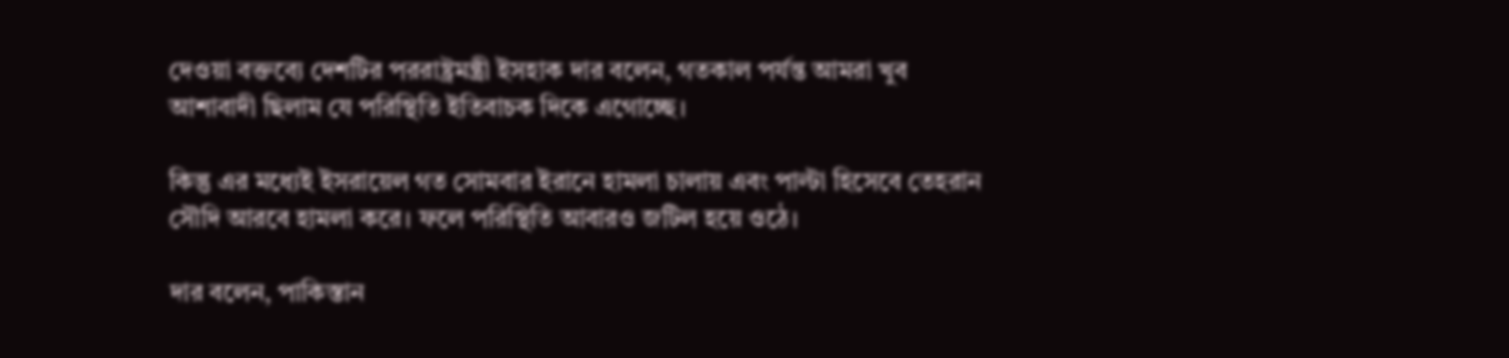দেওয়া বক্তব্যে দেশটির পররাষ্ট্রমন্ত্রী ইসহাক দার বলেন, গতকাল পর্যন্ত আমরা খুব আশাবাদী ছিলাম যে পরিস্থিতি ইতিবাচক দিকে এগোচ্ছে।

কিন্তু এর মধ্যেই ইসরায়েল গত সোমবার ইরানে হামলা চালায় এবং পাল্টা হিসেবে তেহরান সৌদি আরবে হামলা করে। ফলে পরিস্থিতি আবারও জটিল হয়ে ওঠে।

দার বলেন, পাকিস্তান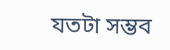যতটা সম্ভব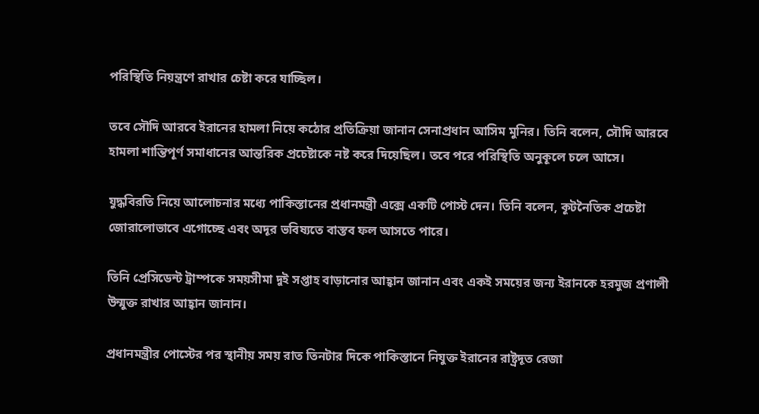পরিস্থিতি নিয়ন্ত্রণে রাখার চেষ্টা করে যাচ্ছিল।

তবে সৌদি আরবে ইরানের হামলা নিয়ে কঠোর প্রতিক্রিয়া জানান সেনাপ্রধান আসিম মুনির। তিনি বলেন, সৌদি আরবে হামলা শান্তিপূর্ণ সমাধানের আন্তরিক প্রচেষ্টাকে নষ্ট করে দিয়েছিল। তবে পরে পরিস্থিতি অনুকূলে চলে আসে।

যুদ্ধবিরতি নিয়ে আলোচনার মধ্যে পাকিস্তানের প্রধানমন্ত্রী এক্সে একটি পোস্ট দেন। তিনি বলেন, কূটনৈতিক প্রচেষ্টা জোরালোভাবে এগোচ্ছে এবং অদূর ভবিষ্যতে বাস্তব ফল আসতে পারে।

তিনি প্রেসিডেন্ট ট্রাম্পকে সময়সীমা দুই সপ্তাহ বাড়ানোর আহ্বান জানান এবং একই সময়ের জন্য ইরানকে হরমুজ প্রণালী উন্মুক্ত রাখার আহ্বান জানান।

প্রধানমন্ত্রীর পোস্টের পর স্থানীয় সময় রাত তিনটার দিকে পাকিস্তানে নিযুক্ত ইরানের রাষ্ট্রদূত রেজা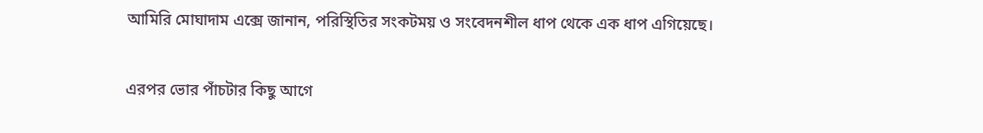আমিরি মোঘাদাম এক্সে জানান, পরিস্থিতির সংকটময় ও সংবেদনশীল ধাপ থেকে এক ধাপ এগিয়েছে।

এরপর ভোর পাঁচটার কিছু আগে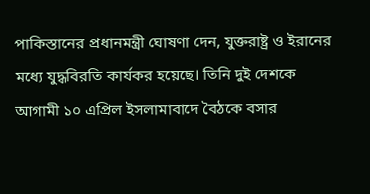পাকিস্তানের প্রধানমন্ত্রী ঘোষণা দেন, যুক্তরাষ্ট্র ও ইরানের মধ্যে যুদ্ধবিরতি কার্যকর হয়েছে। তিনি দুই দেশকে আগামী ১০ এপ্রিল ইসলামাবাদে বৈঠকে বসার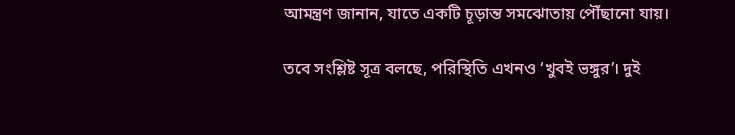আমন্ত্রণ জানান, যাতে একটি চূড়ান্ত সমঝোতায় পৌঁছানো যায়।

তবে সংশ্লিষ্ট সূত্র বলছে, পরিস্থিতি এখনও ‘খুবই ভঙ্গুর’। দুই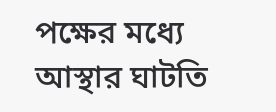পক্ষের মধ্যে আস্থার ঘাটতি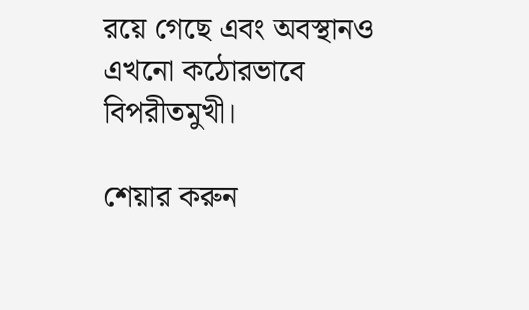রয়ে গেছে এবং অবস্থানও এখনো কঠোরভাবে বিপরীতমুখী।

শেয়ার করুন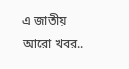এ জাতীয় আরো খবর..